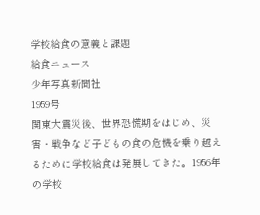学校給食の意義と課題
給食ニュース
少年写真新聞社
1959号
関東大震災後、世界恐慌期をはじめ、災害・戦争など子どもの食の危機を乗り越えるために学校給食は発展してきた。1956年の学校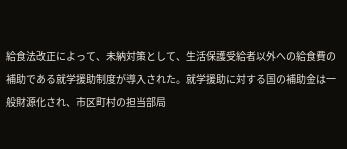給食法改正によって、未納対策として、生活保護受給者以外への給食費の補助である就学援助制度が導入された。就学援助に対する国の補助金は一般財源化され、市区町村の担当部局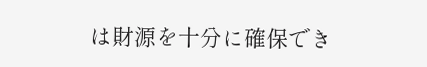は財源を十分に確保でき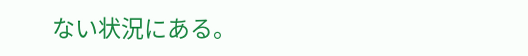ない状況にある。